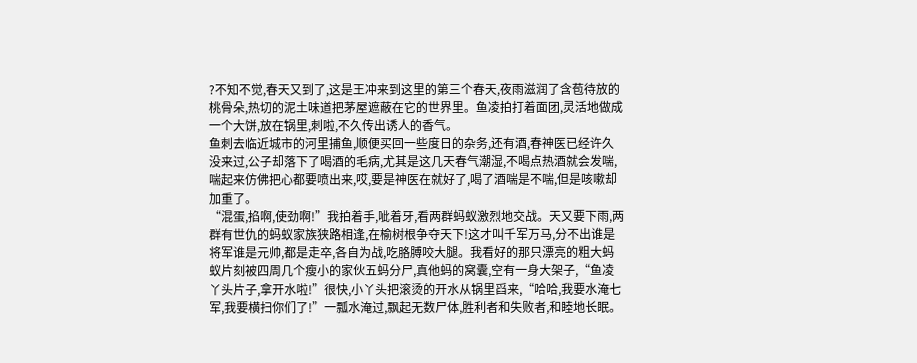?不知不觉,春天又到了,这是王冲来到这里的第三个春天,夜雨滋润了含苞待放的桃骨朵,热切的泥土味道把茅屋遮蔽在它的世界里。鱼凌拍打着面团,灵活地做成一个大饼,放在锅里,刺啦,不久传出诱人的香气。
鱼刺去临近城市的河里捕鱼,顺便买回一些度日的杂务,还有酒,春神医已经许久没来过,公子却落下了喝酒的毛病,尤其是这几天春气潮湿,不喝点热酒就会发喘,喘起来仿佛把心都要喷出来,哎,要是神医在就好了,喝了酒喘是不喘,但是咳嗽却加重了。
“混蛋,掐啊,使劲啊!”我拍着手,呲着牙,看两群蚂蚁激烈地交战。天又要下雨,两群有世仇的蚂蚁家族狭路相逢,在榆树根争夺天下!这才叫千军万马,分不出谁是将军谁是元帅,都是走卒,各自为战,吃胳膊咬大腿。我看好的那只漂亮的粗大蚂蚁片刻被四周几个瘦小的家伙五蚂分尸,真他蚂的窝囊,空有一身大架子,“鱼凌丫头片子,拿开水啦!”很快,小丫头把滚烫的开水从锅里舀来,“哈哈,我要水淹七军,我要横扫你们了!”一瓢水淹过,飘起无数尸体,胜利者和失败者,和睦地长眠。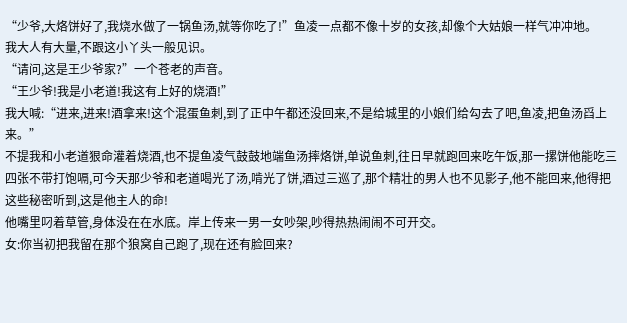“少爷,大烙饼好了,我烧水做了一锅鱼汤,就等你吃了!”鱼凌一点都不像十岁的女孩,却像个大姑娘一样气冲冲地。
我大人有大量,不跟这小丫头一般见识。
“请问,这是王少爷家?”一个苍老的声音。
“王少爷!我是小老道!我这有上好的烧酒!”
我大喊:“进来,进来!酒拿来!这个混蛋鱼刺,到了正中午都还没回来,不是给城里的小娘们给勾去了吧,鱼凌,把鱼汤舀上来。”
不提我和小老道狠命灌着烧酒,也不提鱼凌气鼓鼓地端鱼汤摔烙饼,单说鱼刺,往日早就跑回来吃午饭,那一摞饼他能吃三四张不带打饱嗝,可今天那少爷和老道喝光了汤,啃光了饼,酒过三巡了,那个精壮的男人也不见影子,他不能回来,他得把这些秘密听到,这是他主人的命!
他嘴里叼着草管,身体没在在水底。岸上传来一男一女吵架,吵得热热闹闹不可开交。
女:你当初把我留在那个狼窝自己跑了,现在还有脸回来?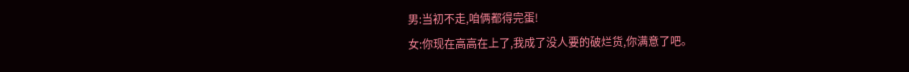男:当初不走,咱俩都得完蛋!
女:你现在高高在上了,我成了没人要的破烂货,你满意了吧。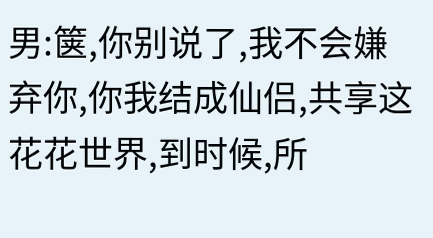男:箧,你别说了,我不会嫌弃你,你我结成仙侣,共享这花花世界,到时候,所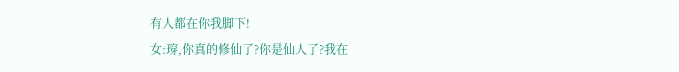有人都在你我脚下!
女:瑏,你真的修仙了?你是仙人了?我在